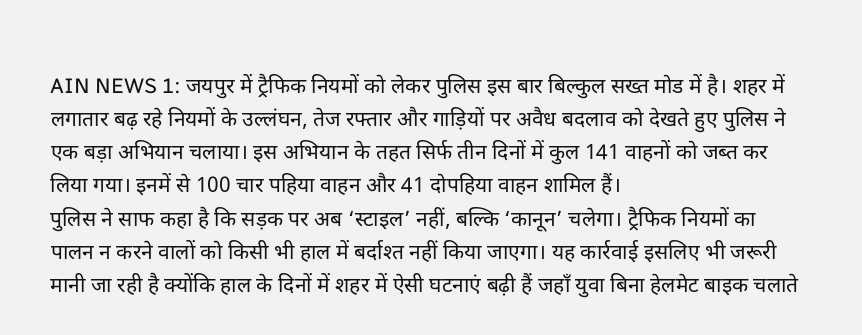AIN NEWS 1: जयपुर में ट्रैफिक नियमों को लेकर पुलिस इस बार बिल्कुल सख्त मोड में है। शहर में लगातार बढ़ रहे नियमों के उल्लंघन, तेज रफ्तार और गाड़ियों पर अवैध बदलाव को देखते हुए पुलिस ने एक बड़ा अभियान चलाया। इस अभियान के तहत सिर्फ तीन दिनों में कुल 141 वाहनों को जब्त कर लिया गया। इनमें से 100 चार पहिया वाहन और 41 दोपहिया वाहन शामिल हैं।
पुलिस ने साफ कहा है कि सड़क पर अब ‘स्टाइल’ नहीं, बल्कि ‘कानून’ चलेगा। ट्रैफिक नियमों का पालन न करने वालों को किसी भी हाल में बर्दाश्त नहीं किया जाएगा। यह कार्रवाई इसलिए भी जरूरी मानी जा रही है क्योंकि हाल के दिनों में शहर में ऐसी घटनाएं बढ़ी हैं जहाँ युवा बिना हेलमेट बाइक चलाते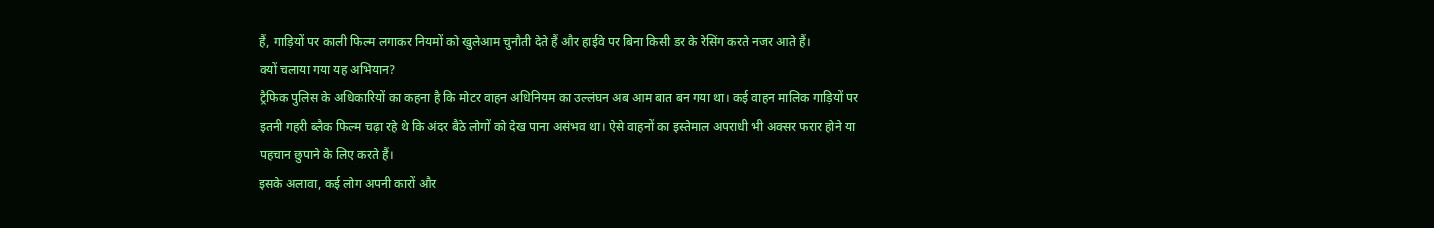हैं, गाड़ियों पर काली फिल्म लगाकर नियमों को खुलेआम चुनौती देते हैं और हाईवे पर बिना किसी डर के रेसिंग करते नजर आते हैं।
क्यों चलाया गया यह अभियान?
ट्रैफिक पुलिस के अधिकारियों का कहना है कि मोटर वाहन अधिनियम का उल्लंघन अब आम बात बन गया था। कई वाहन मालिक गाड़ियों पर इतनी गहरी ब्लैक फिल्म चढ़ा रहे थे कि अंदर बैठे लोगों को देख पाना असंभव था। ऐसे वाहनों का इस्तेमाल अपराधी भी अक्सर फरार होने या पहचान छुपाने के लिए करते हैं।
इसके अलावा, कई लोग अपनी कारों और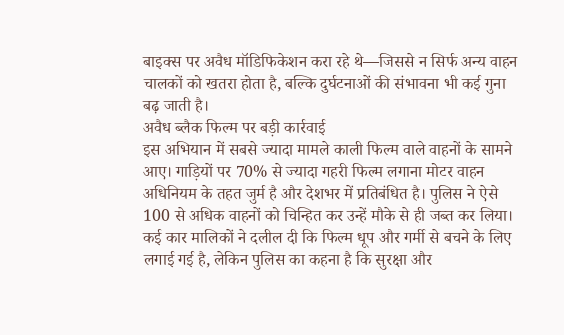बाइक्स पर अवैध मॉडिफिकेशन करा रहे थे—जिससे न सिर्फ अन्य वाहन चालकों को खतरा होता है, बल्कि दुर्घटनाओं की संभावना भी कई गुना बढ़ जाती है।
अवैध ब्लैक फिल्म पर बड़ी कार्रवाई
इस अभियान में सबसे ज्यादा मामले काली फिल्म वाले वाहनों के सामने आए। गाड़ियों पर 70% से ज्यादा गहरी फिल्म लगाना मोटर वाहन अधिनियम के तहत जुर्म है और देशभर में प्रतिबंधित है। पुलिस ने ऐसे 100 से अधिक वाहनों को चिन्हित कर उन्हें मौके से ही जब्त कर लिया।
कई कार मालिकों ने दलील दी कि फिल्म धूप और गर्मी से बचने के लिए लगाई गई है, लेकिन पुलिस का कहना है कि सुरक्षा और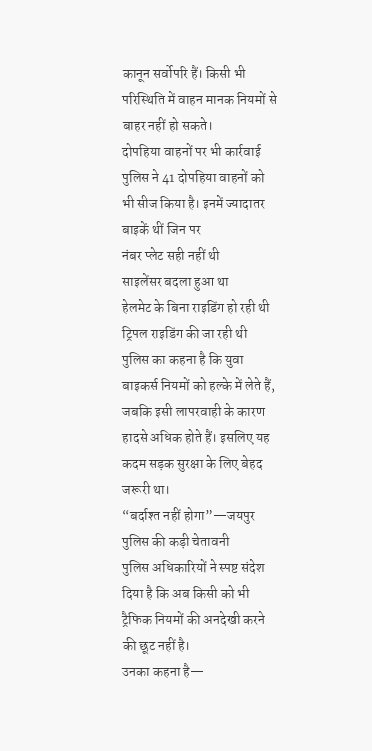कानून सर्वोपरि हैं। किसी भी परिस्थिति में वाहन मानक नियमों से बाहर नहीं हो सकते।
दोपहिया वाहनों पर भी कार्रवाई
पुलिस ने 41 दोपहिया वाहनों को भी सीज किया है। इनमें ज्यादातर बाइकें थीं जिन पर
नंबर प्लेट सही नहीं थी
साइलेंसर बदला हुआ था
हेलमेट के बिना राइडिंग हो रही थी
ट्रिपल राइडिंग की जा रही थी
पुलिस का कहना है कि युवा बाइकर्स नियमों को हल्के में लेते हैं, जबकि इसी लापरवाही के कारण हादसे अधिक होते हैं। इसलिए यह कदम सड़क सुरक्षा के लिए बेहद जरूरी था।
“बर्दाश्त नहीं होगा”—जयपुर पुलिस की कड़ी चेतावनी
पुलिस अधिकारियों ने स्पष्ट संदेश दिया है कि अब किसी को भी ट्रैफिक नियमों की अनदेखी करने की छूट नहीं है।
उनका कहना है—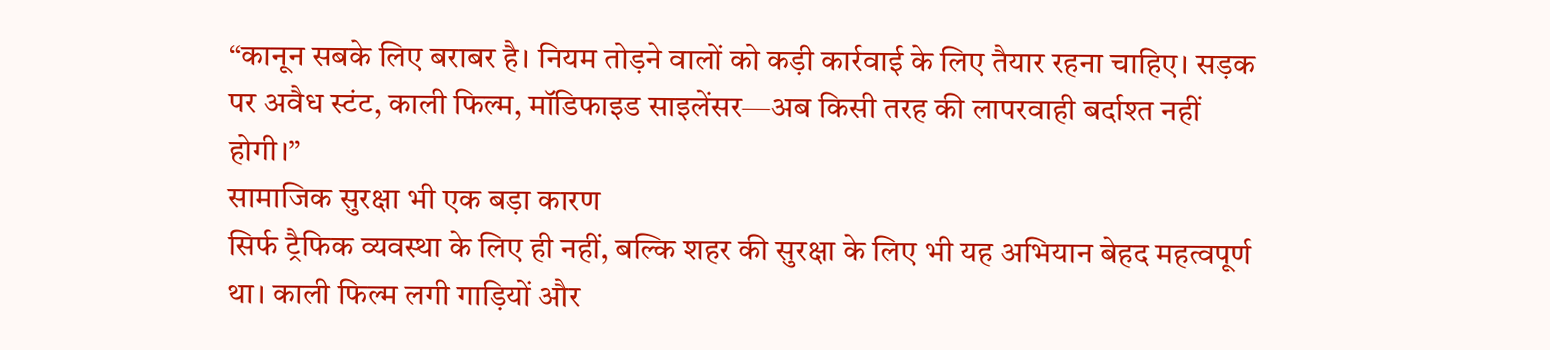“कानून सबके लिए बराबर है। नियम तोड़ने वालों को कड़ी कार्रवाई के लिए तैयार रहना चाहिए। सड़क पर अवैध स्टंट, काली फिल्म, मॉडिफाइड साइलेंसर—अब किसी तरह की लापरवाही बर्दाश्त नहीं होगी।”
सामाजिक सुरक्षा भी एक बड़ा कारण
सिर्फ ट्रैफिक व्यवस्था के लिए ही नहीं, बल्कि शहर की सुरक्षा के लिए भी यह अभियान बेहद महत्वपूर्ण था। काली फिल्म लगी गाड़ियों और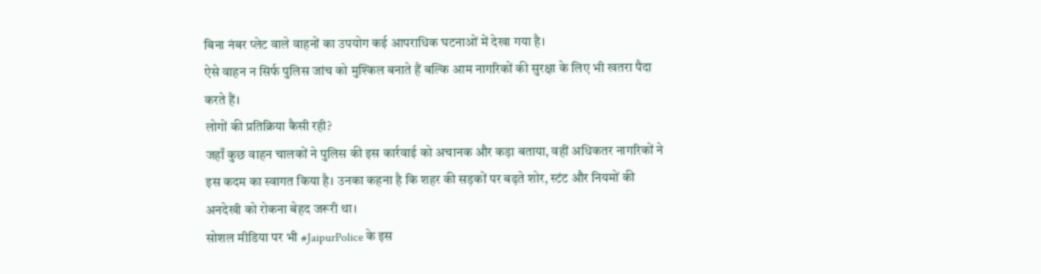बिना नंबर प्लेट वाले वाहनों का उपयोग कई आपराधिक घटनाओं में देखा गया है।
ऐसे वाहन न सिर्फ पुलिस जांच को मुश्किल बनाते हैं बल्कि आम नागरिकों की सुरक्षा के लिए भी खतरा पैदा करते हैं।
लोगों की प्रतिक्रिया कैसी रही?
जहाँ कुछ वाहन चालकों ने पुलिस की इस कार्रवाई को अचानक और कड़ा बताया, वहीं अधिकतर नागरिकों ने इस कदम का स्वागत किया है। उनका कहना है कि शहर की सड़कों पर बढ़ते शोर, स्टंट और नियमों की अनदेखी को रोकना बेहद जरूरी था।
सोशल मीडिया पर भी #JaipurPolice के इस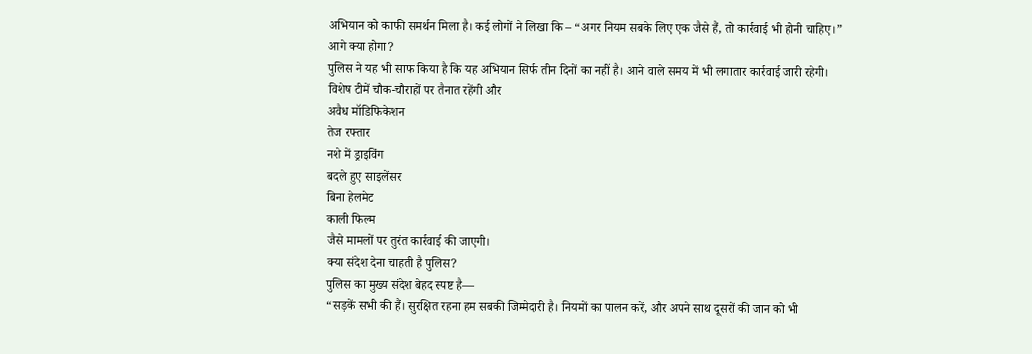अभियान को काफी समर्थन मिला है। कई लोगों ने लिखा कि – “अगर नियम सबके लिए एक जैसे हैं, तो कार्रवाई भी होनी चाहिए।”
आगे क्या होगा?
पुलिस ने यह भी साफ किया है कि यह अभियान सिर्फ तीन दिनों का नहीं है। आने वाले समय में भी लगातार कार्रवाई जारी रहेगी।
विशेष टीमें चौक-चौराहों पर तैनात रहेंगी और
अवैध मॉडिफिकेशन
तेज रफ्तार
नशे में ड्राइविंग
बदले हुए साइलेंसर
बिना हेलमेट
काली फिल्म
जैसे मामलों पर तुरंत कार्रवाई की जाएगी।
क्या संदेश देना चाहती है पुलिस?
पुलिस का मुख्य संदेश बेहद स्पष्ट है—
“सड़कें सभी की हैं। सुरक्षित रहना हम सबकी जिम्मेदारी है। नियमों का पालन करें, और अपने साथ दूसरों की जान को भी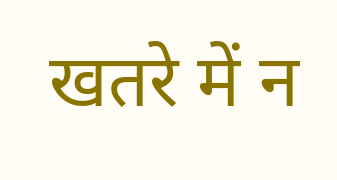खतरे में न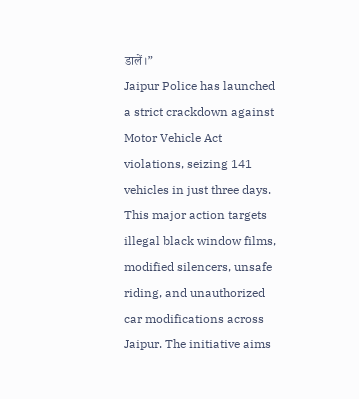डालें।”
Jaipur Police has launched a strict crackdown against Motor Vehicle Act violations, seizing 141 vehicles in just three days. This major action targets illegal black window films, modified silencers, unsafe riding, and unauthorized car modifications across Jaipur. The initiative aims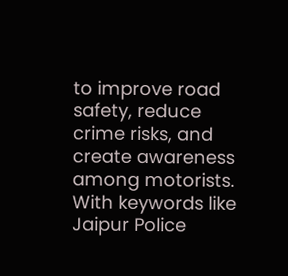to improve road safety, reduce crime risks, and create awareness among motorists. With keywords like Jaipur Police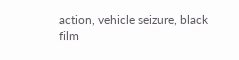action, vehicle seizure, black film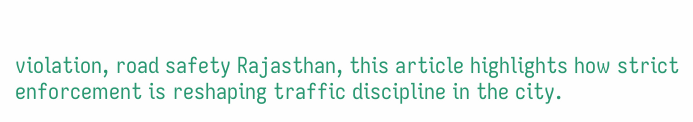violation, road safety Rajasthan, this article highlights how strict enforcement is reshaping traffic discipline in the city.